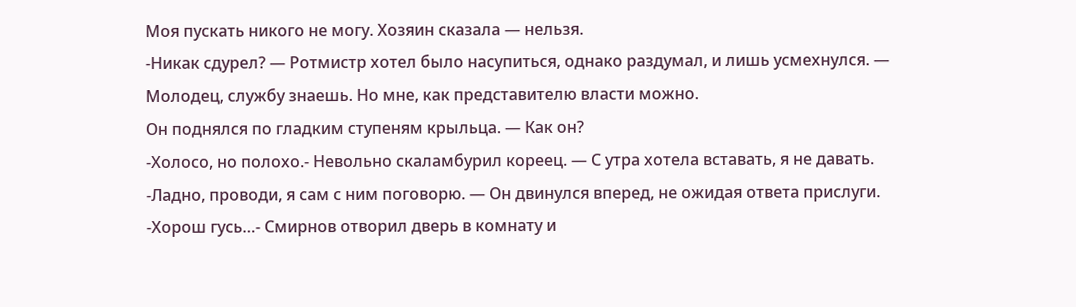Моя пускать никого не могу. Хозяин сказала — нельзя.
-Никак сдурел? — Ротмистр хотел было насупиться, однако раздумал, и лишь усмехнулся. — Молодец, службу знаешь. Но мне, как представителю власти можно.
Он поднялся по гладким ступеням крыльца. — Как он?
-Холосо, но полохо.- Невольно скаламбурил кореец. — С утра хотела вставать, я не давать.
-Ладно, проводи, я сам с ним поговорю. — Он двинулся вперед, не ожидая ответа прислуги.
-Хорош гусь…- Смирнов отворил дверь в комнату и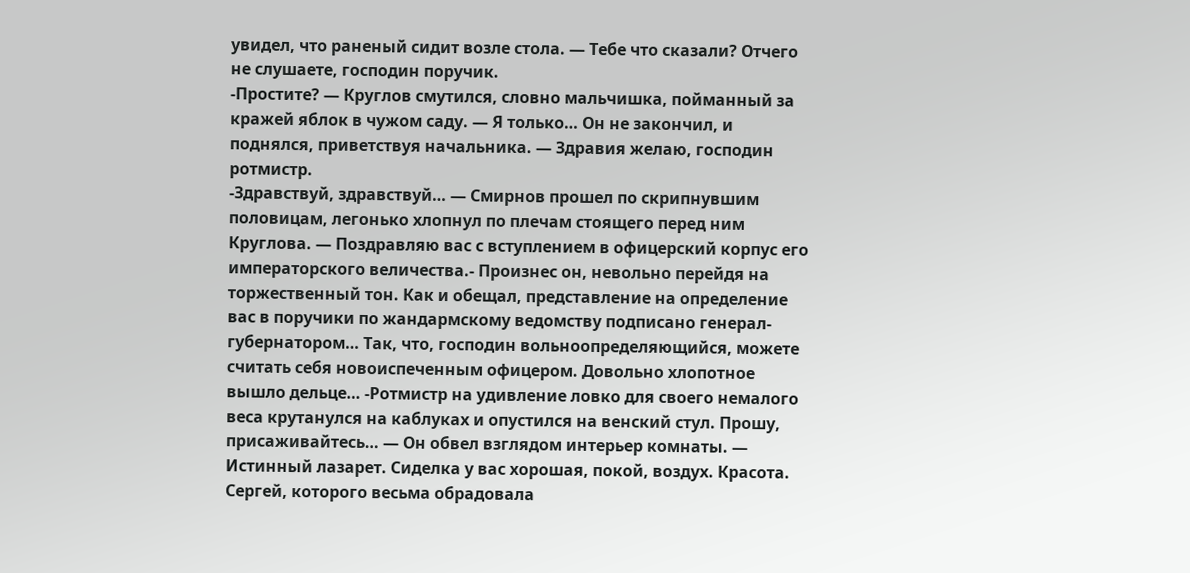увидел, что раненый сидит возле стола. — Тебе что сказали? Отчего не слушаете, господин поручик.
-Простите? — Круглов смутился, словно мальчишка, пойманный за кражей яблок в чужом саду. — Я только… Он не закончил, и поднялся, приветствуя начальника. — Здравия желаю, господин ротмистр.
-Здравствуй, здравствуй… — Смирнов прошел по скрипнувшим половицам, легонько хлопнул по плечам стоящего перед ним Круглова. — Поздравляю вас с вступлением в офицерский корпус его императорского величества.- Произнес он, невольно перейдя на торжественный тон. Как и обещал, представление на определение вас в поручики по жандармскому ведомству подписано генерал- губернатором… Так, что, господин вольноопределяющийся, можете считать себя новоиспеченным офицером. Довольно хлопотное вышло дельце… -Ротмистр на удивление ловко для своего немалого веса крутанулся на каблуках и опустился на венский стул. Прошу, присаживайтесь… — Он обвел взглядом интерьер комнаты. — Истинный лазарет. Сиделка у вас хорошая, покой, воздух. Красота.
Сергей, которого весьма обрадовала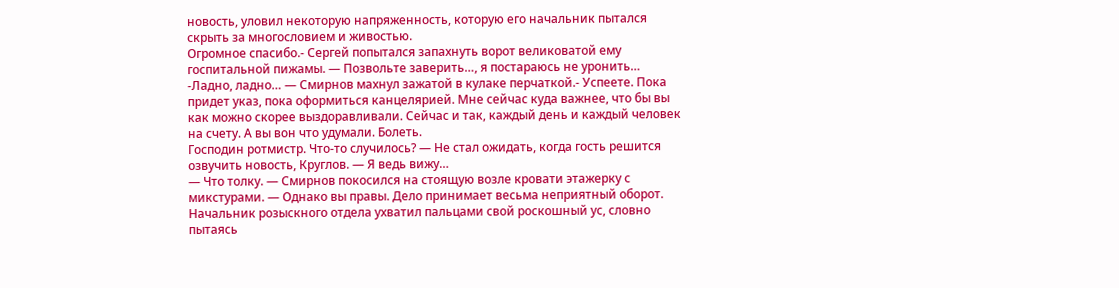новость, уловил некоторую напряженность, которую его начальник пытался скрыть за многословием и живостью.
Огромное спасибо.- Сергей попытался запахнуть ворот великоватой ему госпитальной пижамы. — Позвольте заверить…, я постараюсь не уронить…
-Ладно, ладно… — Смирнов махнул зажатой в кулаке перчаткой.- Успеете. Пока придет указ, пока оформиться канцелярией. Мне сейчас куда важнее, что бы вы как можно скорее выздоравливали. Сейчас и так, каждый день и каждый человек на счету. А вы вон что удумали. Болеть.
Господин ротмистр. Что-то случилось? — Не стал ожидать, когда гость решится озвучить новость, Круглов. — Я ведь вижу…
— Что толку. — Смирнов покосился на стоящую возле кровати этажерку с микстурами. — Однако вы правы. Дело принимает весьма неприятный оборот.
Начальник розыскного отдела ухватил пальцами свой роскошный ус, словно пытаясь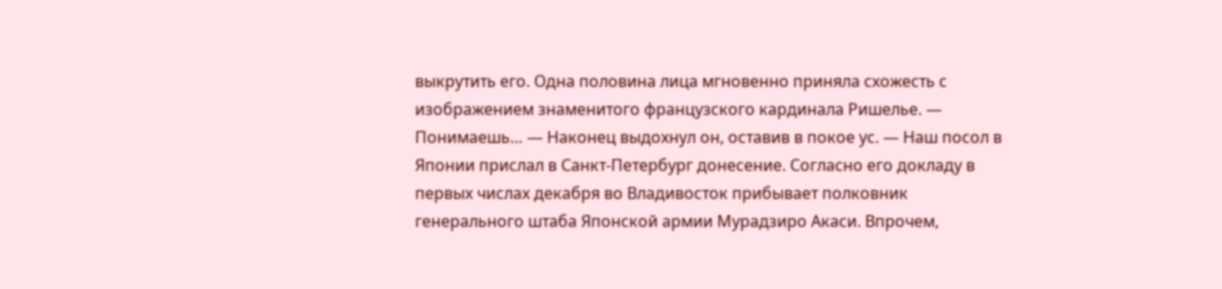выкрутить его. Одна половина лица мгновенно приняла схожесть с изображением знаменитого французского кардинала Ришелье. — Понимаешь… — Наконец выдохнул он, оставив в покое ус. — Наш посол в Японии прислал в Санкт-Петербург донесение. Согласно его докладу в первых числах декабря во Владивосток прибывает полковник генерального штаба Японской армии Мурадзиро Акаси. Впрочем,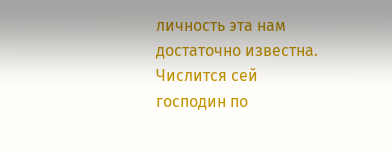личность эта нам достаточно известна. Числится сей господин по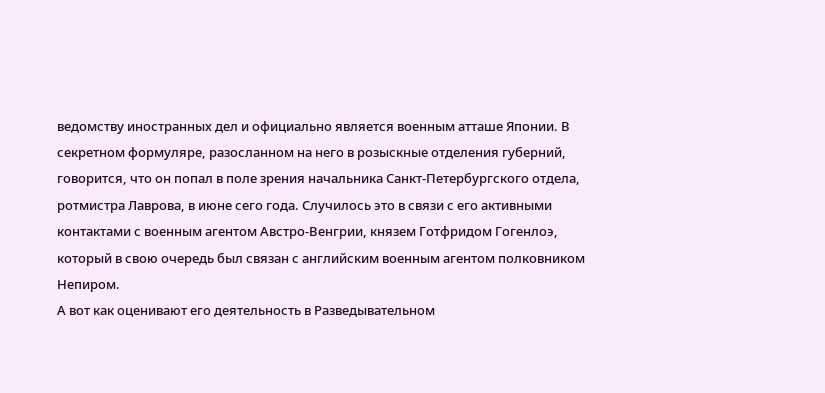ведомству иностранных дел и официально является военным атташе Японии. В секретном формуляре, разосланном на него в розыскные отделения губерний, говорится, что он попал в поле зрения начальника Санкт-Петербургского отдела, ротмистра Лаврова, в июне сего года. Случилось это в связи с его активными контактами с военным агентом Австро-Венгрии, князем Готфридом Гогенлоэ, который в свою очередь был связан с английским военным агентом полковником Непиром.
А вот как оценивают его деятельность в Разведывательном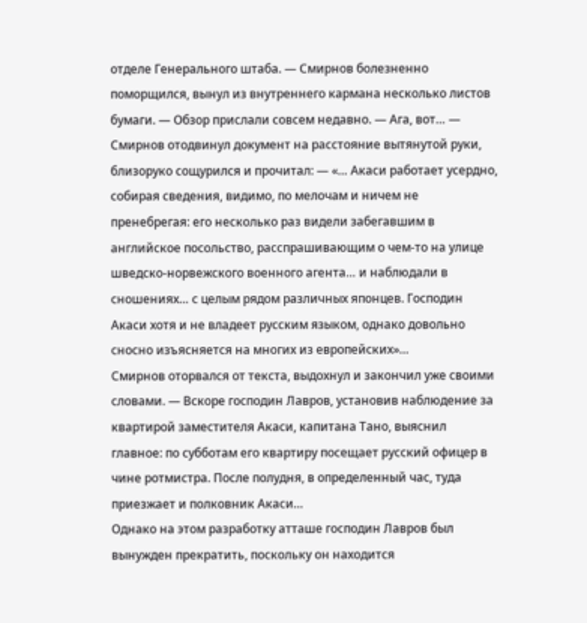отделе Генерального штаба. — Смирнов болезненно поморщился, вынул из внутреннего кармана несколько листов бумаги. — Обзор прислали совсем недавно. — Ага, вот… — Смирнов отодвинул документ на расстояние вытянутой руки, близоруко сощурился и прочитал: — «… Акаси работает усердно, собирая сведения, видимо, по мелочам и ничем не пренебрегая: его несколько раз видели забегавшим в английское посольство, расспрашивающим о чем-то на улице шведско-норвежского военного агента… и наблюдали в сношениях… с целым рядом различных японцев. Господин Акаси хотя и не владеет русским языком, однако довольно сносно изъясняется на многих из европейских»…
Смирнов оторвался от текста, выдохнул и закончил уже своими словами. — Вскоре господин Лавров, установив наблюдение за квартирой заместителя Акаси, капитана Тано, выяснил главное: по субботам его квартиру посещает русский офицер в чине ротмистра. После полудня, в определенный час, туда приезжает и полковник Акаси…
Однако на этом разработку атташе господин Лавров был вынужден прекратить, поскольку он находится